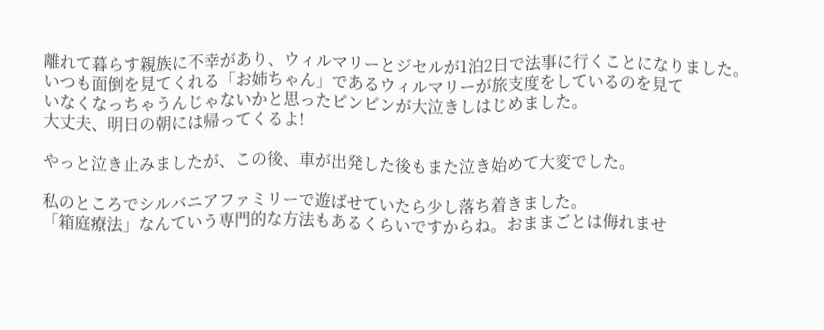離れて暮らす親族に不幸があり、ウィルマリーとジセルが1泊2日で法事に行くことになりました。
いつも面倒を見てくれる「お姉ちゃん」であるウィルマリーが旅支度をしているのを見て
いなくなっちゃうんじゃないかと思ったビンビンが大泣きしはじめました。
大丈夫、明日の朝には帰ってくるよ!

やっと泣き止みましたが、この後、車が出発した後もまた泣き始めて大変でした。

私のところでシルバニアファミリーで遊ばせていたら少し落ち着きました。
「箱庭療法」なんていう専門的な方法もあるくらいですからね。おままごとは侮れませ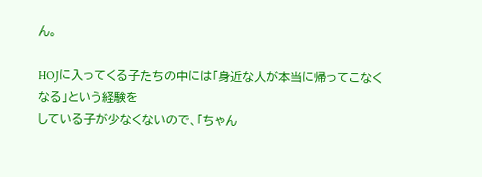ん。

HOJに入ってくる子たちの中には「身近な人が本当に帰ってこなくなる」という経験を
している子が少なくないので、「ちゃん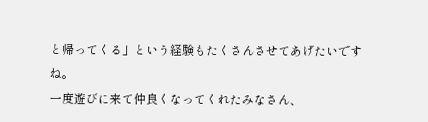と帰ってくる」という経験もたくさんさせてあげたいですね。
一度遊びに来て仲良くなってくれたみなさん、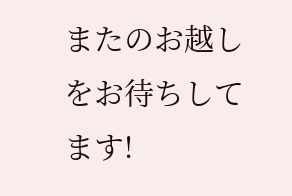またのお越しをお待ちしてます!